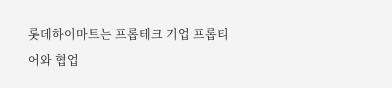롯데하이마트는 프롭테크 기업 프롭티어와 협업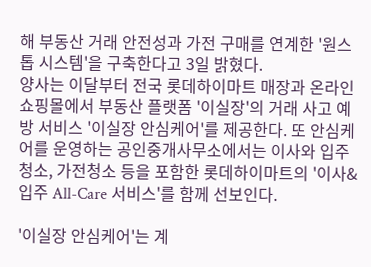해 부동산 거래 안전성과 가전 구매를 연계한 '원스톱 시스템'을 구축한다고 3일 밝혔다.
양사는 이달부터 전국 롯데하이마트 매장과 온라인쇼핑몰에서 부동산 플랫폼 '이실장'의 거래 사고 예방 서비스 '이실장 안심케어'를 제공한다. 또 안심케어를 운영하는 공인중개사무소에서는 이사와 입주청소, 가전청소 등을 포함한 롯데하이마트의 '이사&입주 All-Care 서비스'를 함께 선보인다.

'이실장 안심케어'는 계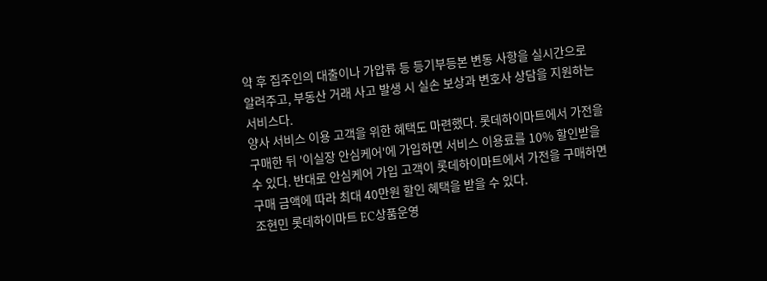약 후 집주인의 대출이나 가압류 등 등기부등본 변동 사항을 실시간으로 알려주고, 부동산 거래 사고 발생 시 실손 보상과 변호사 상담을 지원하는 서비스다.
양사 서비스 이용 고객을 위한 혜택도 마련했다. 롯데하이마트에서 가전을 구매한 뒤 '이실장 안심케어'에 가입하면 서비스 이용료를 10% 할인받을 수 있다. 반대로 안심케어 가입 고객이 롯데하이마트에서 가전을 구매하면 구매 금액에 따라 최대 40만원 할인 혜택을 받을 수 있다.
조현민 롯데하이마트 EC상품운영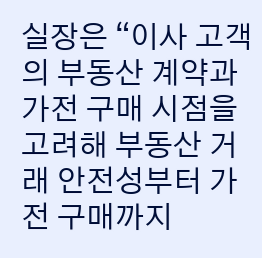실장은 “이사 고객의 부동산 계약과 가전 구매 시점을 고려해 부동산 거래 안전성부터 가전 구매까지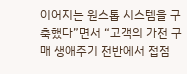이어지는 원스톱 시스템을 구축했다”면서 “고객의 가전 구매 생애주기 전반에서 접점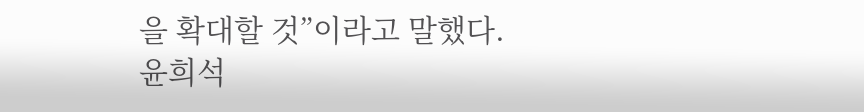을 확대할 것”이라고 말했다.
윤희석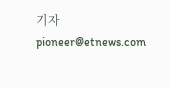기자 pioneer@etnews.com